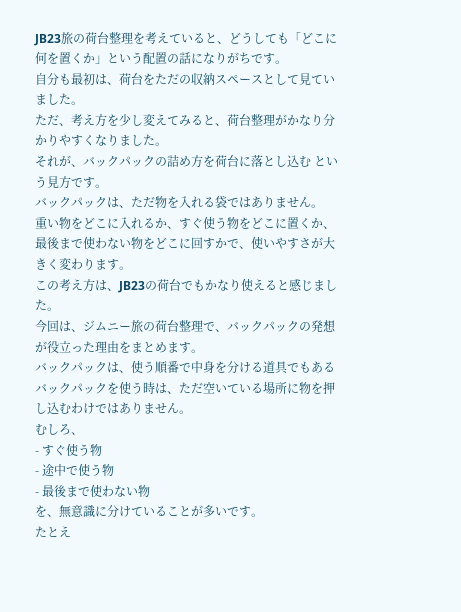JB23旅の荷台整理を考えていると、どうしても「どこに何を置くか」という配置の話になりがちです。
自分も最初は、荷台をただの収納スペースとして見ていました。
ただ、考え方を少し変えてみると、荷台整理がかなり分かりやすくなりました。
それが、バックパックの詰め方を荷台に落とし込む という見方です。
バックパックは、ただ物を入れる袋ではありません。
重い物をどこに入れるか、すぐ使う物をどこに置くか、最後まで使わない物をどこに回すかで、使いやすさが大きく変わります。
この考え方は、JB23の荷台でもかなり使えると感じました。
今回は、ジムニー旅の荷台整理で、バックパックの発想が役立った理由をまとめます。
バックパックは、使う順番で中身を分ける道具でもある
バックパックを使う時は、ただ空いている場所に物を押し込むわけではありません。
むしろ、
- すぐ使う物
- 途中で使う物
- 最後まで使わない物
を、無意識に分けていることが多いです。
たとえ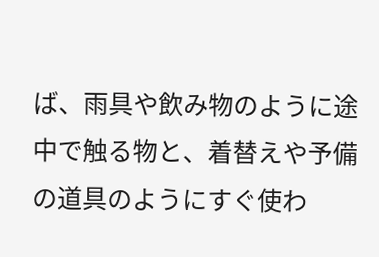ば、雨具や飲み物のように途中で触る物と、着替えや予備の道具のようにすぐ使わ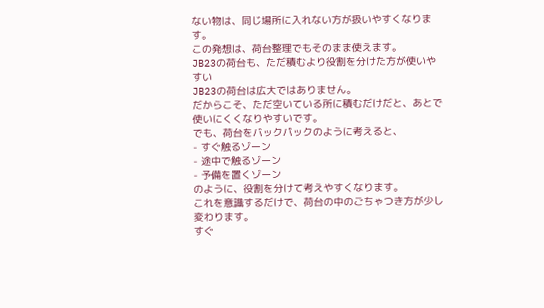ない物は、同じ場所に入れない方が扱いやすくなります。
この発想は、荷台整理でもそのまま使えます。
JB23の荷台も、ただ積むより役割を分けた方が使いやすい
JB23の荷台は広大ではありません。
だからこそ、ただ空いている所に積むだけだと、あとで使いにくくなりやすいです。
でも、荷台をバックパックのように考えると、
- すぐ触るゾーン
- 途中で触るゾーン
- 予備を置くゾーン
のように、役割を分けて考えやすくなります。
これを意識するだけで、荷台の中のごちゃつき方が少し変わります。
すぐ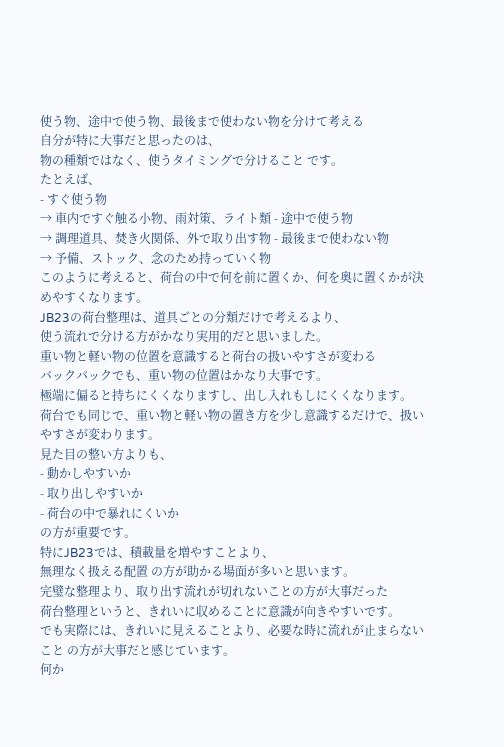使う物、途中で使う物、最後まで使わない物を分けて考える
自分が特に大事だと思ったのは、
物の種類ではなく、使うタイミングで分けること です。
たとえば、
- すぐ使う物
→ 車内ですぐ触る小物、雨対策、ライト類 - 途中で使う物
→ 調理道具、焚き火関係、外で取り出す物 - 最後まで使わない物
→ 予備、ストック、念のため持っていく物
このように考えると、荷台の中で何を前に置くか、何を奥に置くかが決めやすくなります。
JB23の荷台整理は、道具ごとの分類だけで考えるより、
使う流れで分ける方がかなり実用的だと思いました。
重い物と軽い物の位置を意識すると荷台の扱いやすさが変わる
バックパックでも、重い物の位置はかなり大事です。
極端に偏ると持ちにくくなりますし、出し入れもしにくくなります。
荷台でも同じで、重い物と軽い物の置き方を少し意識するだけで、扱いやすさが変わります。
見た目の整い方よりも、
- 動かしやすいか
- 取り出しやすいか
- 荷台の中で暴れにくいか
の方が重要です。
特にJB23では、積載量を増やすことより、
無理なく扱える配置 の方が助かる場面が多いと思います。
完璧な整理より、取り出す流れが切れないことの方が大事だった
荷台整理というと、きれいに収めることに意識が向きやすいです。
でも実際には、きれいに見えることより、必要な時に流れが止まらないこと の方が大事だと感じています。
何か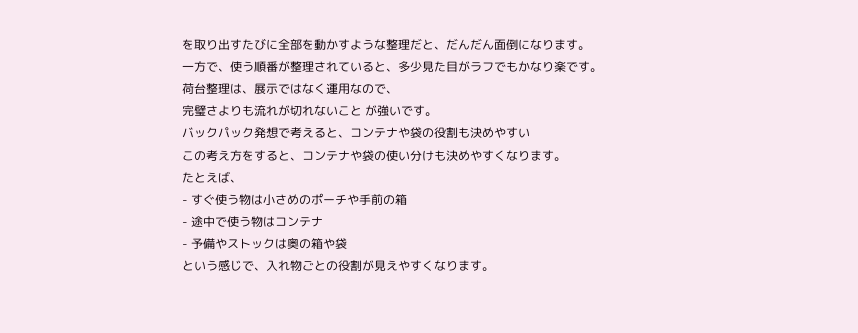を取り出すたびに全部を動かすような整理だと、だんだん面倒になります。
一方で、使う順番が整理されていると、多少見た目がラフでもかなり楽です。
荷台整理は、展示ではなく運用なので、
完璧さよりも流れが切れないこと が強いです。
バックパック発想で考えると、コンテナや袋の役割も決めやすい
この考え方をすると、コンテナや袋の使い分けも決めやすくなります。
たとえば、
- すぐ使う物は小さめのポーチや手前の箱
- 途中で使う物はコンテナ
- 予備やストックは奥の箱や袋
という感じで、入れ物ごとの役割が見えやすくなります。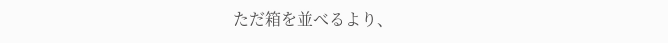ただ箱を並べるより、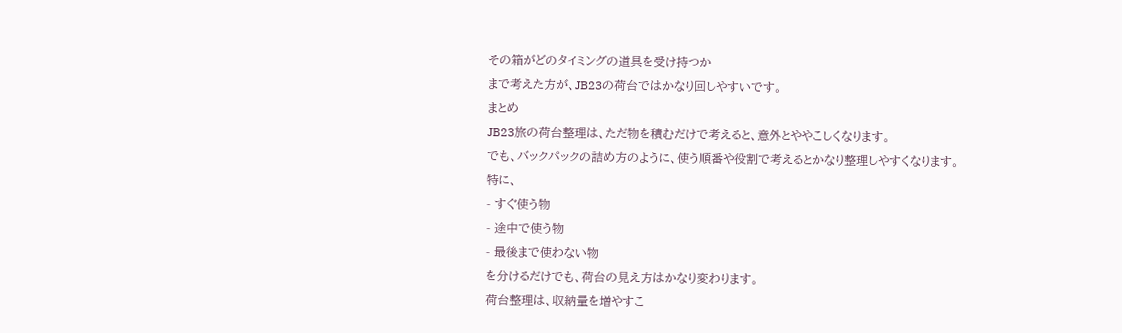その箱がどのタイミングの道具を受け持つか
まで考えた方が、JB23の荷台ではかなり回しやすいです。
まとめ
JB23旅の荷台整理は、ただ物を積むだけで考えると、意外とややこしくなります。
でも、バックパックの詰め方のように、使う順番や役割で考えるとかなり整理しやすくなります。
特に、
- すぐ使う物
- 途中で使う物
- 最後まで使わない物
を分けるだけでも、荷台の見え方はかなり変わります。
荷台整理は、収納量を増やすこ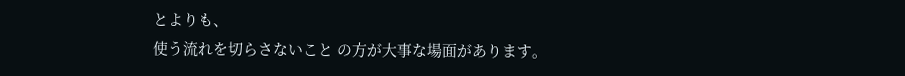とよりも、
使う流れを切らさないこと の方が大事な場面があります。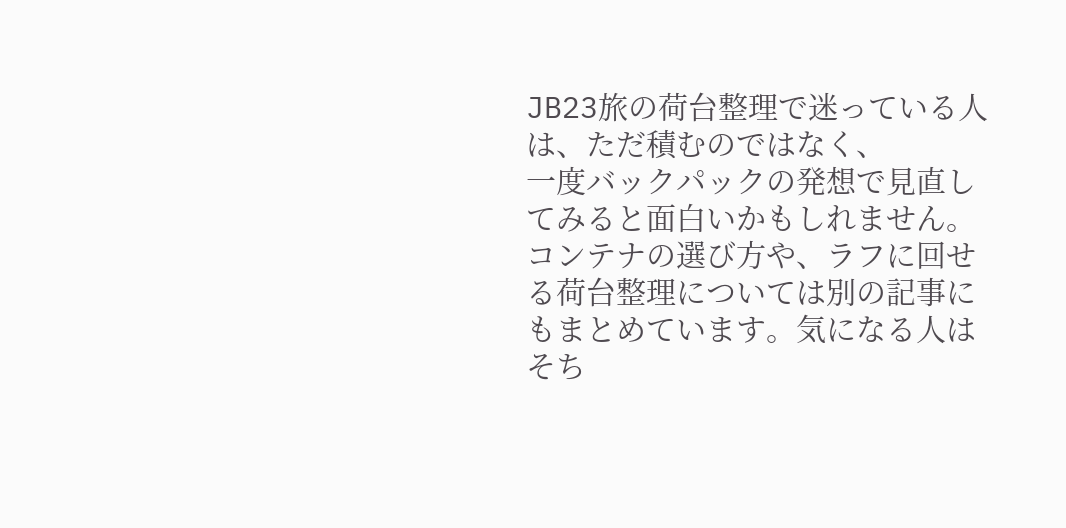JB23旅の荷台整理で迷っている人は、ただ積むのではなく、
一度バックパックの発想で見直してみると面白いかもしれません。
コンテナの選び方や、ラフに回せる荷台整理については別の記事にもまとめています。気になる人はそち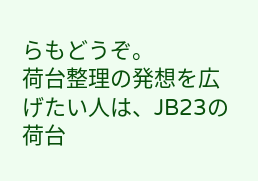らもどうぞ。
荷台整理の発想を広げたい人は、JB23の荷台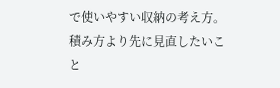で使いやすい収納の考え方。積み方より先に見直したいこと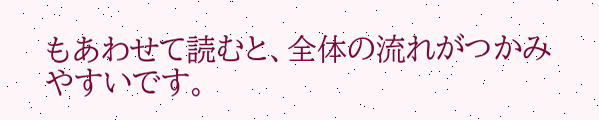もあわせて読むと、全体の流れがつかみやすいです。